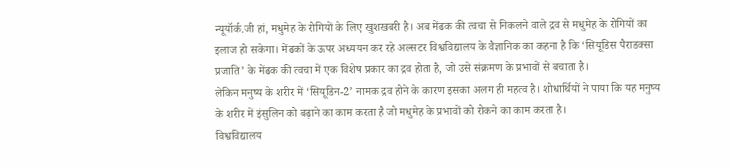न्यूयॉर्क.जी हां, मधुमेह के रोगियों के लिए खुशखबरी है। अब मेंढक की त्वचा से निकलने वाले द्रव से मधुमेह के रोगियों का इलाज हो सकेगा। मेंढकों के ऊपर अध्ययन कर रहे अल्सटर विश्वविद्यालय के वैज्ञानिक का कहना है कि ‘सियूडिस पैराडक्सा प्रजाति’ के मेंढक की त्वचा में एक विशेष प्रकार का द्रव होता है, जो उसे संक्रमण के प्रभावों से बचाता है।
लेकिन मनुष्य के शरीर में ‘सियूडिन-2’ नामक द्रव होने के कारण इसका अलग ही महत्व है। शोधार्थियों ने पाया कि यह मनुष्य के शरीर में इंसुलिन को बढ़ाने का काम करता है जो मधुमेह के प्रभावों को रोकने का काम करता है।
विश्वविद्यालय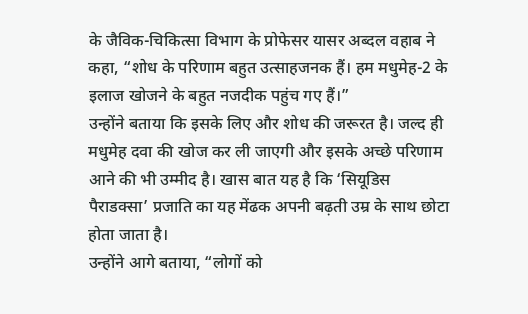के जैविक-चिकित्सा विभाग के प्रोफेसर यासर अब्दल वहाब ने कहा, “शोध के परिणाम बहुत उत्साहजनक हैं। हम मधुमेह-2 के इलाज खोजने के बहुत नजदीक पहुंच गए हैं।”
उन्होंने बताया कि इसके लिए और शोध की जरूरत है। जल्द ही मधुमेह दवा की खोज कर ली जाएगी और इसके अच्छे परिणाम आने की भी उम्मीद है। खास बात यह है कि ‘सियूडिस पैराडक्सा’ प्रजाति का यह मेंढक अपनी बढ़ती उम्र के साथ छोटा होता जाता है।
उन्होंने आगे बताया, “लोगों को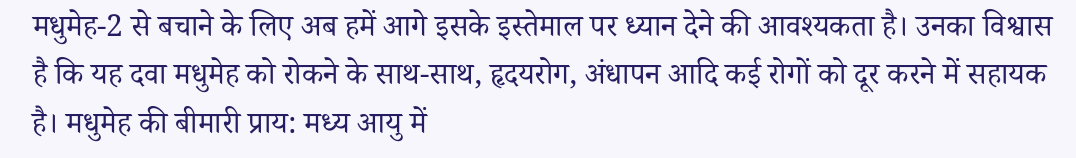मधुमेह-2 से बचाने के लिए अब हमें आगे इसके इस्तेमाल पर ध्यान देने की आवश्यकता है। उनका विश्वास है कि यह दवा मधुमेह को रोकने के साथ-साथ, हृदयरोग, अंधापन आदि कई रोगों को दूर करने में सहायक है। मधुमेह की बीमारी प्राय: मध्य आयु में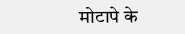मोटापे के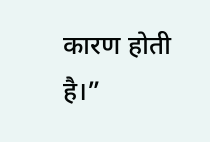कारण होती है।”